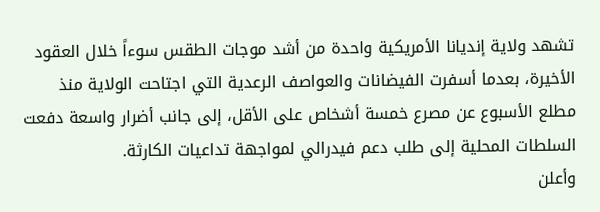تشهد ولاية إنديانا الأمريكية واحدة من أشد موجات الطقس سوءاً خلال العقود الأخيرة، بعدما أسفرت الفيضانات والعواصف الرعدية التي اجتاحت الولاية منذ مطلع الأسبوع عن مصرع خمسة أشخاص على الأقل، إلى جانب أضرار واسعة دفعت السلطات المحلية إلى طلب دعم فيدرالي لمواجهة تداعيات الكارثة.
وأعلن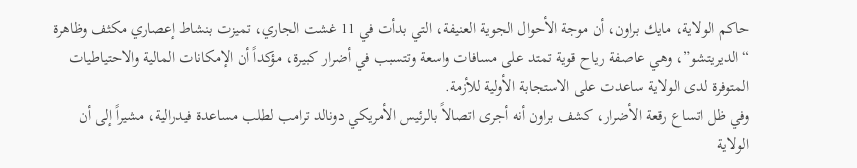حاكم الولاية، مايك براون، أن موجة الأحوال الجوية العنيفة، التي بدأت في 11 غشت الجاري، تميزت بنشاط إعصاري مكثف وظاهرة “الديريتشو”، وهي عاصفة رياح قوية تمتد على مسافات واسعة وتتسبب في أضرار كبيرة، مؤكداً أن الإمكانات المالية والاحتياطيات المتوفرة لدى الولاية ساعدت على الاستجابة الأولية للأزمة.
وفي ظل اتساع رقعة الأضرار، كشف براون أنه أجرى اتصالاً بالرئيس الأمريكي دونالد ترامب لطلب مساعدة فيدرالية، مشيراً إلى أن الولاية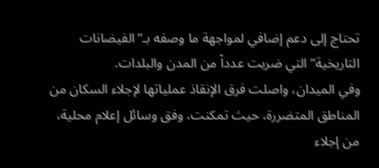تحتاج إلى دعم إضافي لمواجهة ما وصفه بـ”الفيضانات التاريخية” التي ضربت عدداً من المدن والبلدات.
وفي الميدان، واصلت فرق الإنقاذ عملياتها لإجلاء السكان من المناطق المتضررة، حيث تمكنت، وفق وسائل إعلام محلية، من إجلاء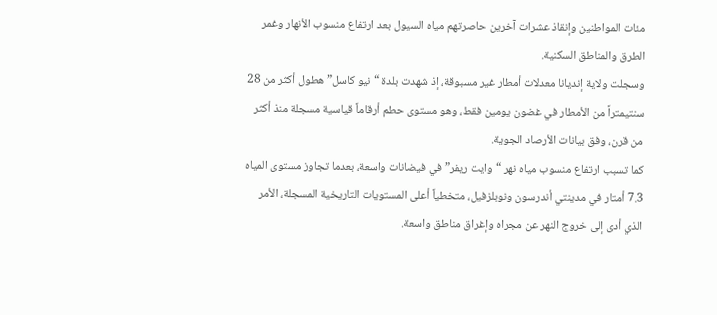مئات المواطنين وإنقاذ عشرات آخرين حاصرتهم مياه السيول بعد ارتفاع منسوب الأنهار وغمر الطرق والمناطق السكنية.
وسجلت ولاية إنديانا معدلات أمطار غير مسبوقة، إذ شهدت بلدة “نيو كاسل” هطول أكثر من 28 سنتيمتراً من الأمطار في غضون يومين فقط، وهو مستوى حطم أرقاماً قياسية مسجلة منذ أكثر من قرن، وفق بيانات الأرصاد الجوية.
كما تسبب ارتفاع منسوب مياه نهر “وايت ريفر” في فيضانات واسعة، بعدما تجاوز مستوى المياه 7.3 أمتار في مدينتي أندرسون ونوبلزفيل، متخطياً أعلى المستويات التاريخية المسجلة، الأمر الذي أدى إلى خروج النهر عن مجراه وإغراق مناطق واسعة.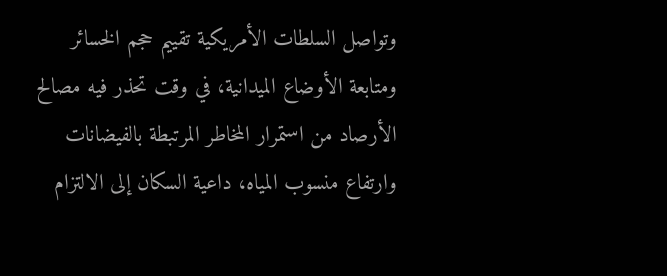وتواصل السلطات الأمريكية تقييم حجم الخسائر ومتابعة الأوضاع الميدانية، في وقت تحذر فيه مصالح الأرصاد من استمرار المخاطر المرتبطة بالفيضانات وارتفاع منسوب المياه، داعية السكان إلى الالتزام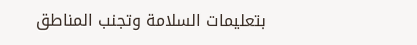بتعليمات السلامة وتجنب المناطق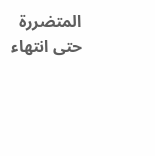المتضررة حتى انتهاء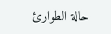حالة الطوارئ